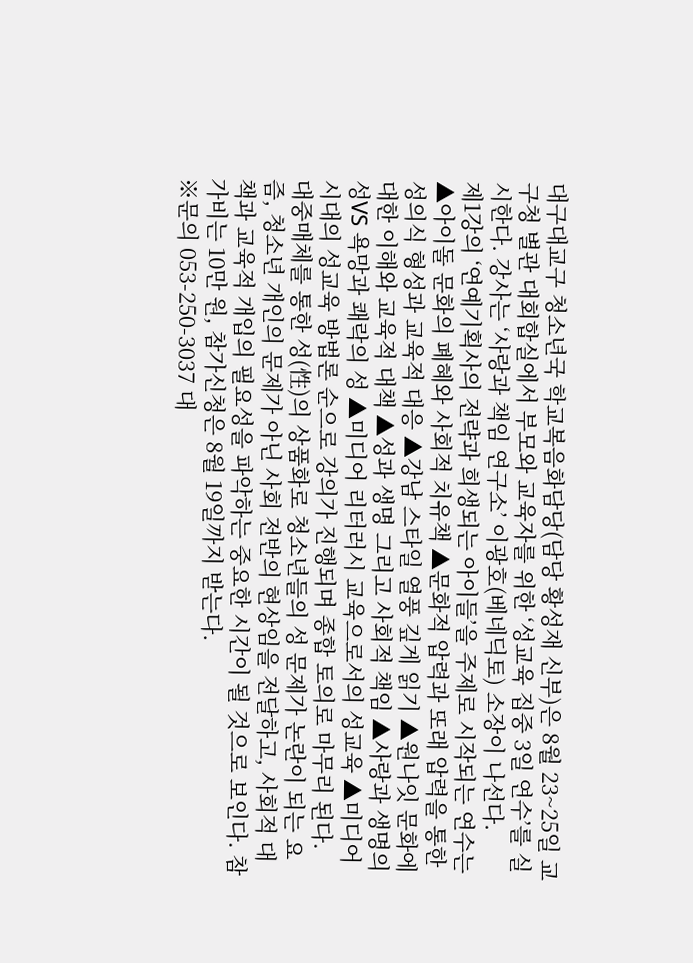대구대교구 청소년국 학교복음화담당(담당 황성재 신부)은 8월 23~25일 교구청 별관 대회합실에서 부모와 교육자를 위한 ‘성교육 집중 3일 연수’를 실시한다. 강사는 ‘사랑과 책임 연구소’ 이광호(베네딕토) 소장이 나선다.
제1강의 ‘연예기획사의 전략과 희생되는 아이들’을 주제로 시작되는 연수는 ▲아이돌 문화의 폐혜와 사회적 치유책 ▲문화적 압력과 또래 압력을 통한 성의식 형성과 교육적 대응 ▲강남 스타일 열풍 깊게 읽기 ▲원나잇 문화에 대한 이해와 교육적 대책 ▲성과 생명 그리고 사회적 책임 ▲사랑과 생명의 성VS 욕망과 쾌락의 성 ▲미디어 리터러시 교육으로서의 성교육 ▲미디어 시대의 성교육 방법론 순으로 강의가 진행되며 종합 토의로 마무리 된다.
대중매체를 통한 성(性)의 상품화로 청소년들의 성 문제가 논란이 되는 요즘, 청소년 개인의 문제가 아닌 사회 전반의 현상임을 전달하고, 사회적 대책과 교육적 개입의 필요성을 파악하는 중요한 시간이 될 것으로 보인다. 참가비는 10만 원, 참가신청은 8월 19일까지 받는다.
※문의 053-250-3037 대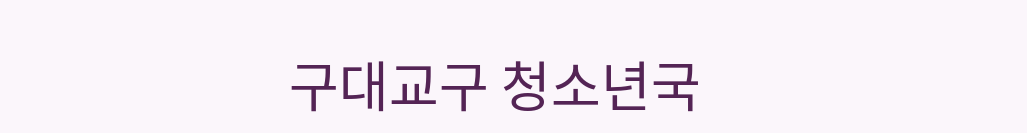구대교구 청소년국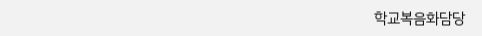학교복음화담당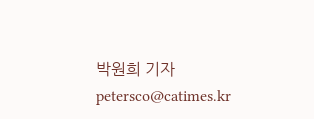박원희 기자 petersco@catimes.kr